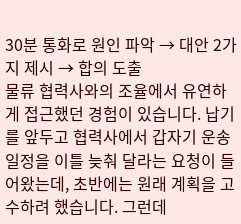30분 통화로 원인 파악 → 대안 2가지 제시 → 합의 도출
물류 협력사와의 조율에서 유연하게 접근했던 경험이 있습니다. 납기를 앞두고 협력사에서 갑자기 운송 일정을 이틀 늦춰 달라는 요청이 들어왔는데, 초반에는 원래 계획을 고수하려 했습니다. 그런데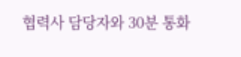협력사 담당자와 30분 통화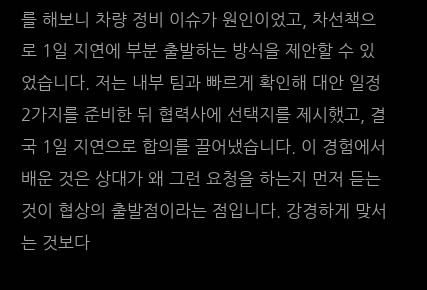를 해보니 차량 정비 이슈가 원인이었고, 차선책으로 1일 지연에 부분 출발하는 방식을 제안할 수 있었습니다. 저는 내부 팀과 빠르게 확인해 대안 일정 2가지를 준비한 뒤 협력사에 선택지를 제시했고, 결국 1일 지연으로 합의를 끌어냈습니다. 이 경험에서 배운 것은 상대가 왜 그런 요청을 하는지 먼저 듣는 것이 협상의 출발점이라는 점입니다. 강경하게 맞서는 것보다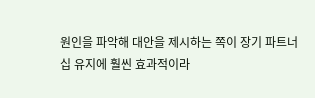원인을 파악해 대안을 제시하는 쪽이 장기 파트너십 유지에 훨씬 효과적이라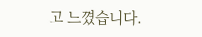고 느꼈습니다.